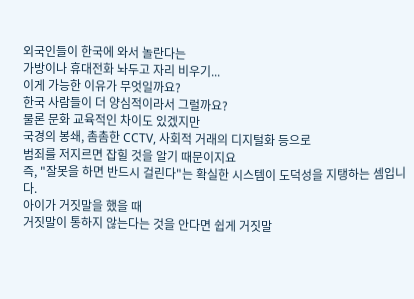외국인들이 한국에 와서 놀란다는
가방이나 휴대전화 놔두고 자리 비우기...
이게 가능한 이유가 무엇일까요?
한국 사람들이 더 양심적이라서 그럴까요?
물론 문화 교육적인 차이도 있겠지만
국경의 봉쇄, 촘촘한 CCTV, 사회적 거래의 디지털화 등으로
범죄를 저지르면 잡힐 것을 알기 때문이지요
즉, "잘못을 하면 반드시 걸린다"는 확실한 시스템이 도덕성을 지탱하는 셈입니다.
아이가 거짓말을 했을 때
거짓말이 통하지 않는다는 것을 안다면 쉽게 거짓말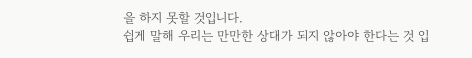을 하지 못할 것입니다.
쉽게 말해 우리는 만만한 상대가 되지 않아야 한다는 것 입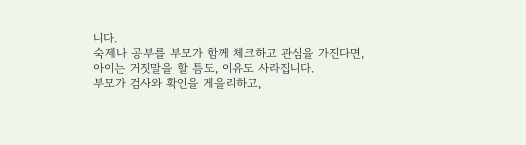니다.
숙제나 공부를 부모가 함께 체크하고 관심을 가진다면,
아이는 거짓말을 할 틈도, 이유도 사라집니다.
부모가 검사와 확인을 게을리하고,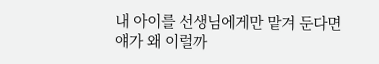내 아이를 선생님에게만 맡겨 둔다면
얘가 왜 이럴까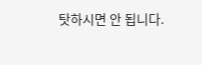탓하시면 안 됩니다.